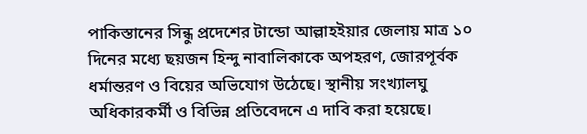পাকিস্তানের সিন্ধু প্রদেশের টান্ডো আল্লাহইয়ার জেলায় মাত্র ১০ দিনের মধ্যে ছয়জন হিন্দু নাবালিকাকে অপহরণ, জোরপূর্বক ধর্মান্তরণ ও বিয়ের অভিযোগ উঠেছে। স্থানীয় সংখ্যালঘু অধিকারকর্মী ও বিভিন্ন প্রতিবেদনে এ দাবি করা হয়েছে।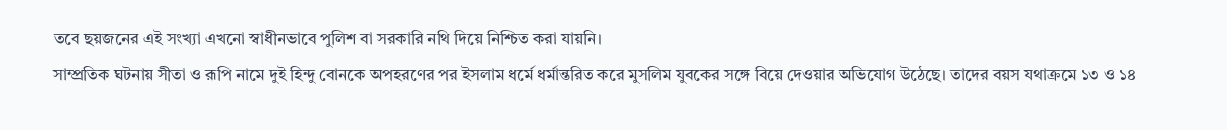তবে ছয়জনের এই সংখ্যা এখনো স্বাধীনভাবে পুলিশ বা সরকারি নথি দিয়ে নিশ্চিত করা যায়নি।
সাম্প্রতিক ঘটনায় সীতা ও রূপি নামে দুই হিন্দু বোনকে অপহরণের পর ইসলাম ধর্মে ধর্মান্তরিত করে মুসলিম যুবকের সঙ্গে বিয়ে দেওয়ার অভিযোগ উঠেছে। তাদের বয়স যথাক্রমে ১৩ ও ১৪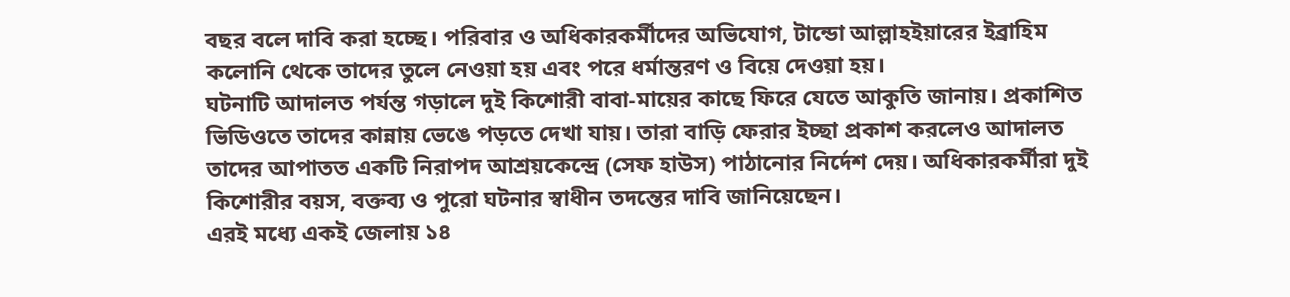বছর বলে দাবি করা হচ্ছে। পরিবার ও অধিকারকর্মীদের অভিযোগ, টান্ডো আল্লাহইয়ারের ইব্রাহিম কলোনি থেকে তাদের তুলে নেওয়া হয় এবং পরে ধর্মান্তরণ ও বিয়ে দেওয়া হয়।
ঘটনাটি আদালত পর্যন্ত গড়ালে দুই কিশোরী বাবা-মায়ের কাছে ফিরে যেতে আকুতি জানায়। প্রকাশিত ভিডিওতে তাদের কান্নায় ভেঙে পড়তে দেখা যায়। তারা বাড়ি ফেরার ইচ্ছা প্রকাশ করলেও আদালত তাদের আপাতত একটি নিরাপদ আশ্রয়কেন্দ্রে (সেফ হাউস) পাঠানোর নির্দেশ দেয়। অধিকারকর্মীরা দুই কিশোরীর বয়স, বক্তব্য ও পুরো ঘটনার স্বাধীন তদন্তের দাবি জানিয়েছেন।
এরই মধ্যে একই জেলায় ১৪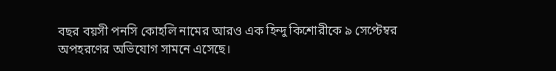বছর বয়সী পনসি কোহলি নামের আরও এক হিন্দু কিশোরীকে ৯ সেপ্টেম্বর অপহরণের অভিযোগ সামনে এসেছে।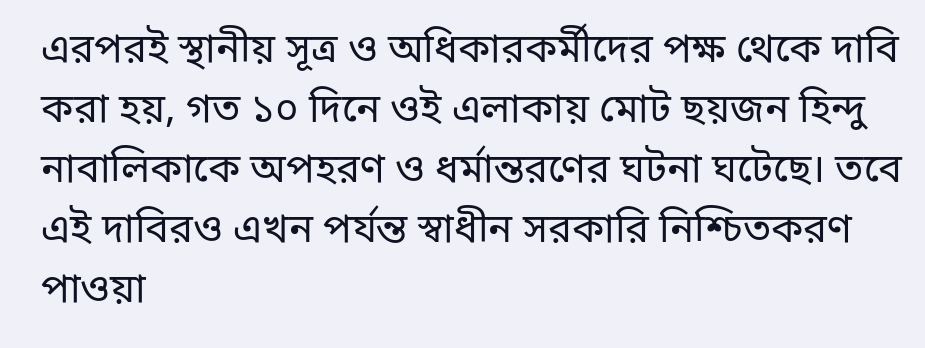এরপরই স্থানীয় সূত্র ও অধিকারকর্মীদের পক্ষ থেকে দাবি করা হয়, গত ১০ দিনে ওই এলাকায় মোট ছয়জন হিন্দু নাবালিকাকে অপহরণ ও ধর্মান্তরণের ঘটনা ঘটেছে। তবে এই দাবিরও এখন পর্যন্ত স্বাধীন সরকারি নিশ্চিতকরণ পাওয়া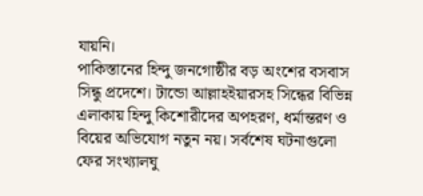যায়নি।
পাকিস্তানের হিন্দু জনগোষ্ঠীর বড় অংশের বসবাস সিন্ধু প্রদেশে। টান্ডো আল্লাহইয়ারসহ সিন্ধের বিভিন্ন এলাকায় হিন্দু কিশোরীদের অপহরণ, ধর্মান্তরণ ও বিয়ের অভিযোগ নতুন নয়। সর্বশেষ ঘটনাগুলো ফের সংখ্যালঘু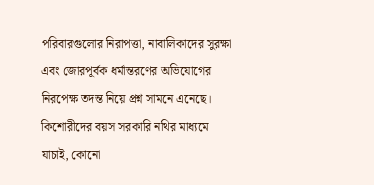পরিবারগুলোর নিরাপত্তা, নাবালিকাদের সুরক্ষা এবং জোরপূর্বক ধর্মান্তরণের অভিযোগের নিরপেক্ষ তদন্ত নিয়ে প্রশ্ন সামনে এনেছে।
কিশোরীদের বয়স সরকারি নথির মাধ্যমে যাচাই, কোনো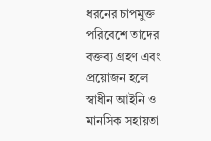ধরনের চাপমুক্ত পরিবেশে তাদের বক্তব্য গ্রহণ এবং প্রয়োজন হলে স্বাধীন আইনি ও মানসিক সহায়তা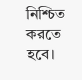নিশ্চিত করতে হবে।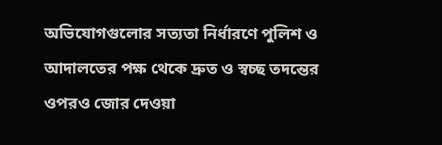অভিযোগগুলোর সত্যতা নির্ধারণে পুলিশ ও আদালতের পক্ষ থেকে দ্রুত ও স্বচ্ছ তদন্তের ওপরও জোর দেওয়া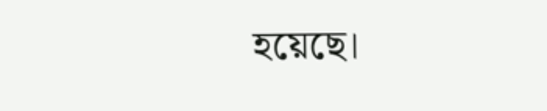হয়েছে।